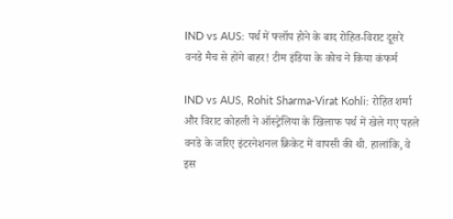IND vs AUS: पर्थ में फ्लॉप होने के बाद रोहित-विराट दूसरे वनडे मैच से होंगे बाहर! टीम इंडिया के कोच ने किया कंफर्म

IND vs AUS, Rohit Sharma-Virat Kohli: रोहित शर्मा और विराट कोहली ने ऑस्ट्रेलिया के खिलाफ पर्थ में खेले गए पहले वनडे के जरिए इंटरनेशनल क्रिकेट में वापसी की थी. हालांकि, वे इस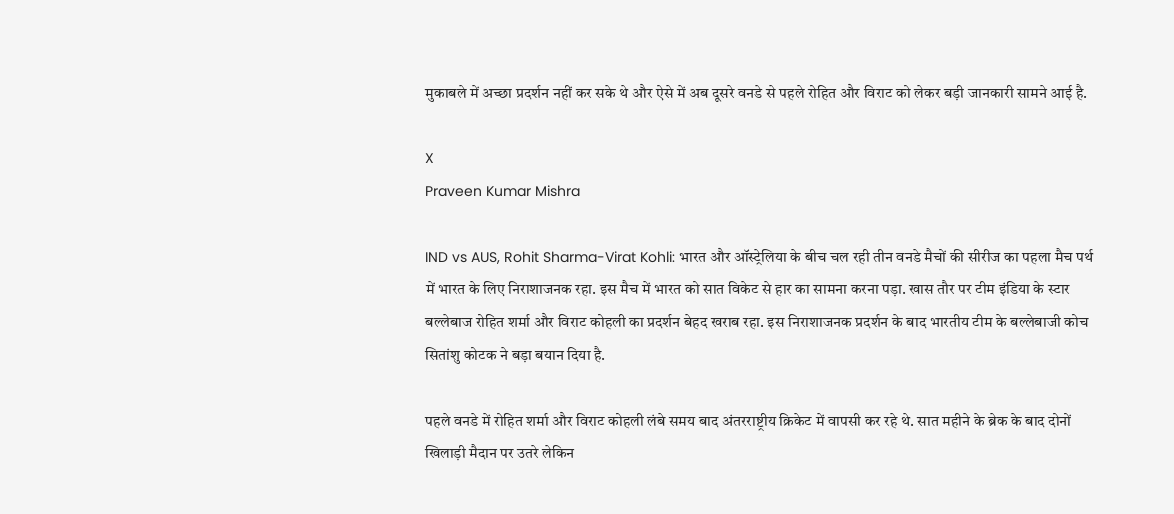मुकाबले में अच्छा प्रदर्शन नहीं कर सके थे और ऐसे में अब दूसरे वनडे से पहले रोहित और विराट को लेकर बड़ी जानकारी सामने आई है.

X
Praveen Kumar Mishra

IND vs AUS, Rohit Sharma-Virat Kohli: भारत और ऑस्ट्रेलिया के बीच चल रही तीन वनडे मैचों की सीरीज का पहला मैच पर्थ में भारत के लिए निराशाजनक रहा. इस मैच में भारत को सात विकेट से हार का सामना करना पड़ा. खास तौर पर टीम इंडिया के स्टार बल्लेबाज रोहित शर्मा और विराट कोहली का प्रदर्शन बेहद खराब रहा. इस निराशाजनक प्रदर्शन के बाद भारतीय टीम के बल्लेबाजी कोच सितांशु कोटक ने बड़ा बयान दिया है.

पहले वनडे में रोहित शर्मा और विराट कोहली लंबे समय बाद अंतरराष्ट्रीय क्रिकेट में वापसी कर रहे थे. सात महीने के ब्रेक के बाद दोनों खिलाड़ी मैदान पर उतरे लेकिन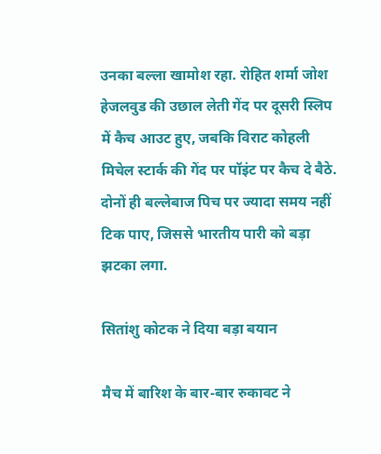उनका बल्ला खामोश रहा. रोहित शर्मा जोश हेजलवुड की उछाल लेती गेंद पर दूसरी स्लिप में कैच आउट हुए, जबकि विराट कोहली मिचेल स्टार्क की गेंद पर पॉइंट पर कैच दे बैठे. दोनों ही बल्लेबाज पिच पर ज्यादा समय नहीं टिक पाए, जिससे भारतीय पारी को बड़ा झटका लगा.

सितांशु कोटक ने दिया बड़ा बयान

मैच में बारिश के बार-बार रुकावट ने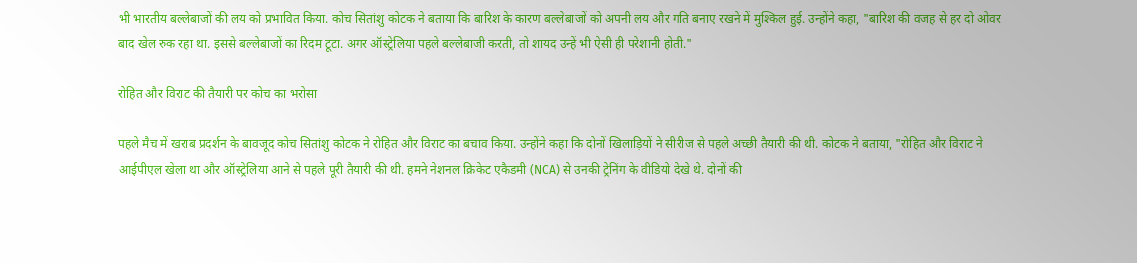भी भारतीय बल्लेबाजों की लय को प्रभावित किया. कोच सितांशु कोटक ने बताया कि बारिश के कारण बल्लेबाजों को अपनी लय और गति बनाए रखने में मुश्किल हुई. उन्होंने कहा, "बारिश की वजह से हर दो ओवर बाद खेल रुक रहा था. इससे बल्लेबाजों का रिदम टूटा. अगर ऑस्ट्रेलिया पहले बल्लेबाजी करती, तो शायद उन्हें भी ऐसी ही परेशानी होती."

रोहित और विराट की तैयारी पर कोच का भरोसा

पहले मैच में खराब प्रदर्शन के बावजूद कोच सितांशु कोटक ने रोहित और विराट का बचाव किया. उन्होंने कहा कि दोनों खिलाड़ियों ने सीरीज से पहले अच्छी तैयारी की थी. कोटक ने बताया, "रोहित और विराट ने आईपीएल खेला था और ऑस्ट्रेलिया आने से पहले पूरी तैयारी की थी. हमने नेशनल क्रिकेट एकैडमी (NCA) से उनकी ट्रेनिंग के वीडियो देखे थे. दोनों की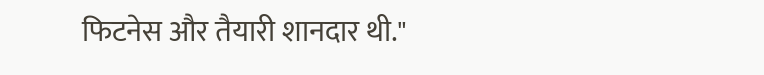फिटनेस और तैयारी शानदार थी."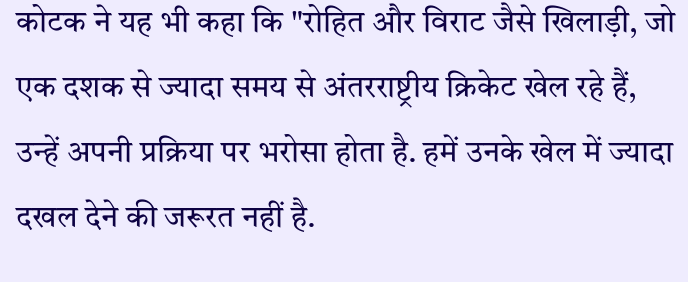कोटक ने यह भी कहा कि "रोहित और विराट जैसे खिलाड़ी, जो एक दशक से ज्यादा समय से अंतरराष्ट्रीय क्रिकेट खेल रहे हैं, उन्हें अपनी प्रक्रिया पर भरोसा होता है. हमें उनके खेल में ज्यादा दखल देने की जरूरत नहीं है.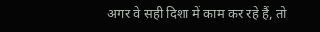अगर वे सही दिशा में काम कर रहे हैं, तो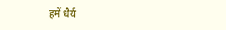हमें धैर्य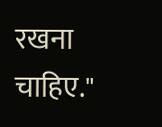रखना चाहिए."